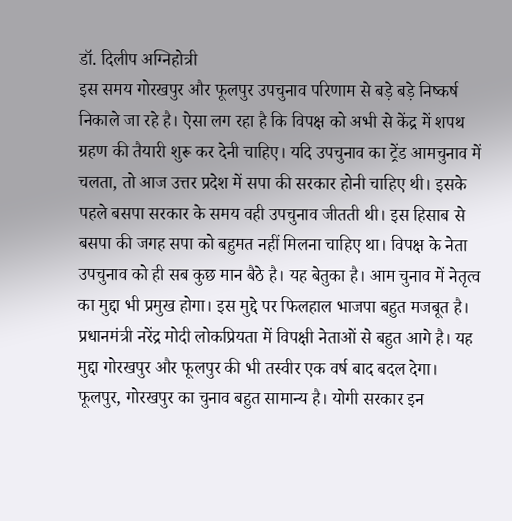डॉ. दिलीप अग्निहोत्री
इस समय गोरखपुर और फूलपुर उपचुनाव परिणाम से बड़े बड़े निष्कर्ष निकाले जा रहे है। ऐसा लग रहा है कि विपक्ष को अभी से केंद्र में शपथ ग्रहण की तैयारी शुरू कर देनी चाहिए। यदि उपचुनाव का ट्रेंड आमचुनाव में चलता, तो आज उत्तर प्रदेश में सपा की सरकार होनी चाहिए थी। इसके पहले बसपा सरकार के समय वही उपचुनाव जीतती थी। इस हिसाब से बसपा की जगह सपा को बहुमत नहीं मिलना चाहिए था। विपक्ष के नेता उपचुनाव को ही सब कुछ मान बैठे है। यह बेतुका है। आम चुनाव में नेतृत्व का मुद्दा भी प्रमुख होगा। इस मुद्दे पर फिलहाल भाजपा बहुत मजबूत है। प्रधानमंत्री नरेंद्र मोदी लोकप्रियता में विपक्षी नेताओं से बहुत आगे है। यह मुद्दा गोरखपुर और फूलपुर की भी तस्वीर एक वर्ष बाद बदल देगा।
फूलपुर, गोरखपुर का चुनाव बहुत सामान्य है। योगी सरकार इन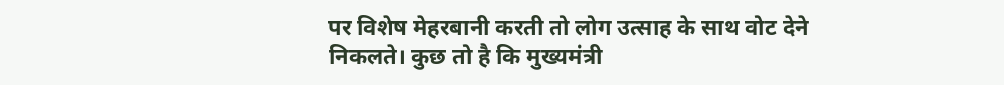पर विशेष मेहरबानी करती तो लोग उत्साह के साथ वोट देने निकलते। कुछ तो है कि मुख्यमंत्री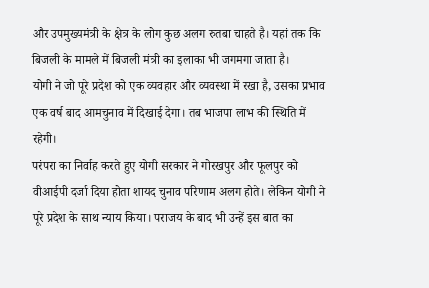और उपमुख्यमंत्री के क्षेत्र के लोग कुछ अलग रुतबा चाहते है। यहां तक कि बिजली के मामले में बिजली मंत्री का इलाका भी जगमगा जाता है।
योगी ने जो पूरे प्रदेश को एक व्यवहार और व्यवस्था में रखा है, उसका प्रभाव एक वर्ष बाद आमचुनाव में दिखाई देगा। तब भाजपा लाभ की स्थिति में रहेगी।
परंपरा का निर्वाह करते हुए योगी सरकार ने गोरखपुर और फूलपुर को वीआईपी दर्जा दिया होता शायद चुनाव परिणाम अलग होते। लेकिन योगी ने पूरे प्रदेश के साथ न्याय किया। पराजय के बाद भी उन्हें इस बात का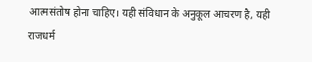आत्मसंतोष होना चाहिए। यही संविधान के अनुकूल आचरण है, यही राजधर्म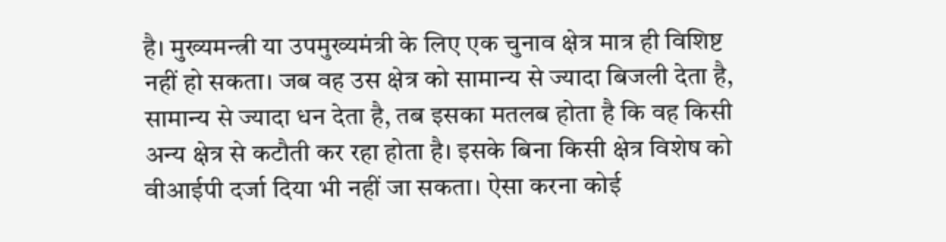है। मुख्यमन्त्री या उपमुख्यमंत्री के लिए एक चुनाव क्षेत्र मात्र ही विशिष्ट नहीं हो सकता। जब वह उस क्षेत्र को सामान्य से ज्यादा बिजली देता है, सामान्य से ज्यादा धन देता है, तब इसका मतलब होता है कि वह किसी अन्य क्षेत्र से कटौती कर रहा होता है। इसके बिना किसी क्षेत्र विशेष को वीआईपी दर्जा दिया भी नहीं जा सकता। ऐसा करना कोई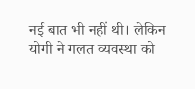नई बात भी नहीं थी। लेकिन योगी ने गलत व्यवस्था को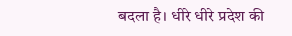बदला है। धीरे धीरे प्रदेश की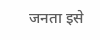जनता इसे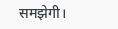समझेगी।